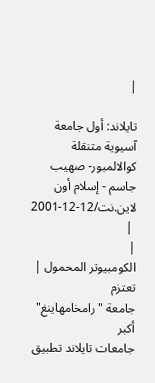|

تايلاند: أول جامعة آسيوية متنقلة
كوالالمبور- صهيب جاسم - إسلام أون لاين.نت/12-12-2001
 |
|
الكومبيوتر المحمول |
تعتزم
جامعة "رامخامهاينغ" أكبر
جامعات تايلاند تطبيق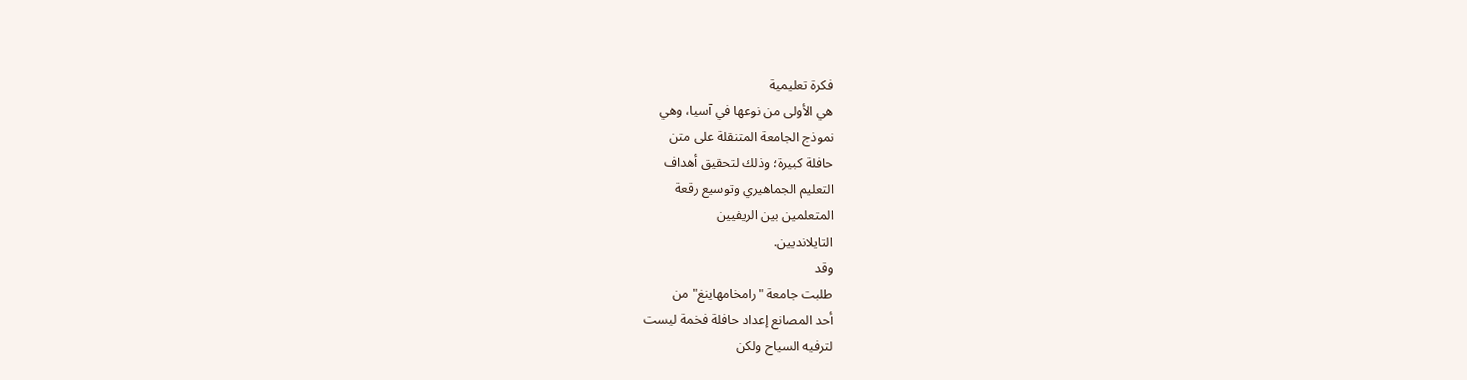فكرة تعليمية
هي الأولى من نوعها في آسيا، وهي
نموذج الجامعة المتنقلة على متن
حافلة كبيرة؛ وذلك لتحقيق أهداف
التعليم الجماهيري وتوسيع رقعة
المتعلمين بين الريفيين
التايلانديين.
وقد
طلبت جامعة "رامخامهاينغ" من
أحد المصانع إعداد حافلة فخمة ليست
لترفيه السياح ولكن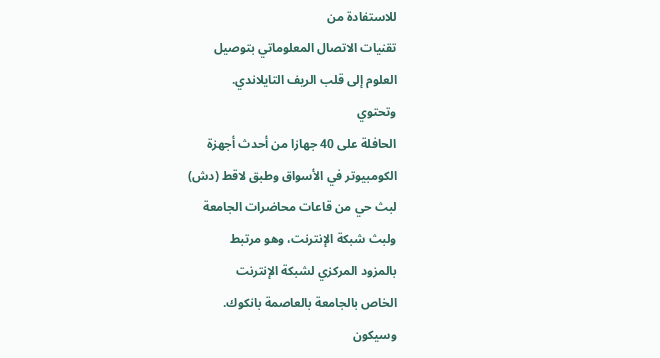للاستفادة من
تقنيات الاتصال المعلوماتي بتوصيل
العلوم إلى قلب الريف التايلاندي.
وتحتوي
الحافلة على 40 جهازا من أحدث أجهزة
الكومبيوتر في الأسواق وطبق لاقط (دش)
لبث حي من قاعات محاضرات الجامعة
ولبث شبكة الإنترنت، وهو مرتبط
بالمزود المركزي لشبكة الإنترنت
الخاص بالجامعة بالعاصمة بانكوك.
وسيكون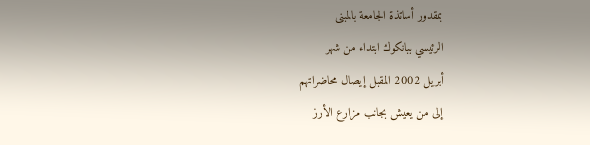بمقدور أساتذة الجامعة بالمبنى
الرئيسي ببانكوك ابتداء من شهر
أبريل 2002 المقبل إيصال محاضراتهم
إلى من يعيش بجانب مزارع الأرز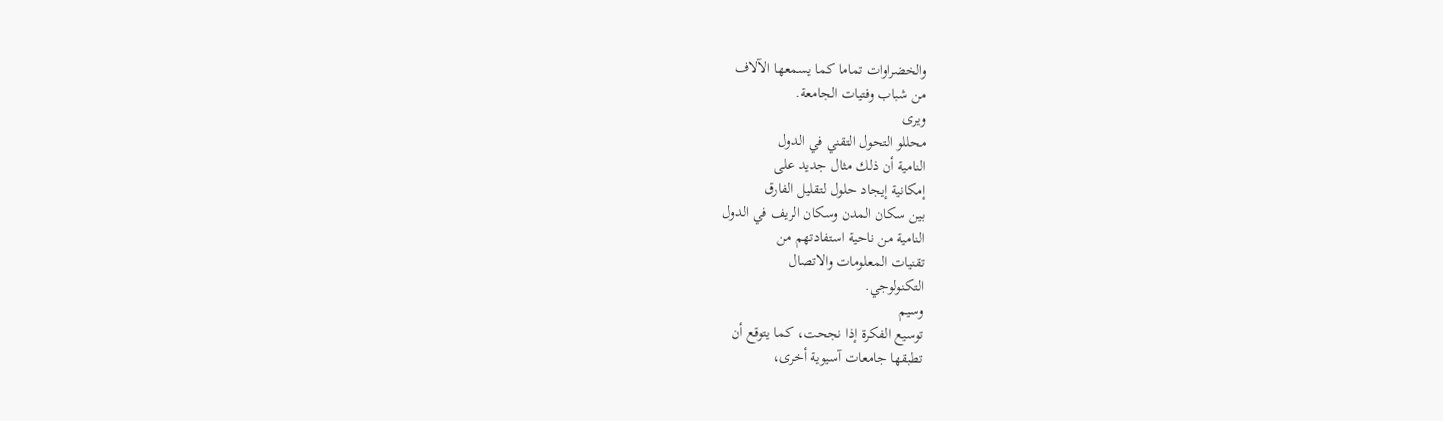والخضراوات تماما كما يسمعها الآلاف
من شباب وفتيات الجامعة.
ويرى
محللو التحول التقني في الدول
النامية أن ذلك مثال جديد على
إمكانية إيجاد حلول لتقليل الفارق
بين سكان المدن وسكان الريف في الدول
النامية من ناحية استفادتهم من
تقنيات المعلومات والاتصال
التكنولوجي.
وسيم
توسيع الفكرة إذا نجحت، كما يتوقع أن
تطبقها جامعات آسيوية أخرى،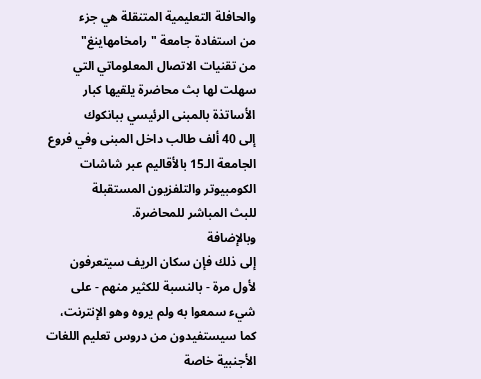والحافلة التعليمية المتنقلة هي جزء
من استفادة جامعة "رامخامهاينغ"
من تقنيات الاتصال المعلوماتي التي
سهلت لها بث محاضرة يلقيها كبار
الأساتذة بالمبنى الرئيسي ببانكوك
إلى 40 ألف طالب داخل المبنى وفي فروع
الجامعة الـ15 بالأقاليم عبر شاشات
الكومبيوتر والتلفزيون المستقبلة
للبث المباشر للمحاضرة.
وبالإضافة
إلى ذلك فإن سكان الريف سيتعرفون
لأول مرة - بالنسبة للكثير منهم - على
شيء سمعوا به ولم يروه وهو الإنترنت،
كما سيستفيدون من دروس تعليم اللغات
الأجنبية خاصة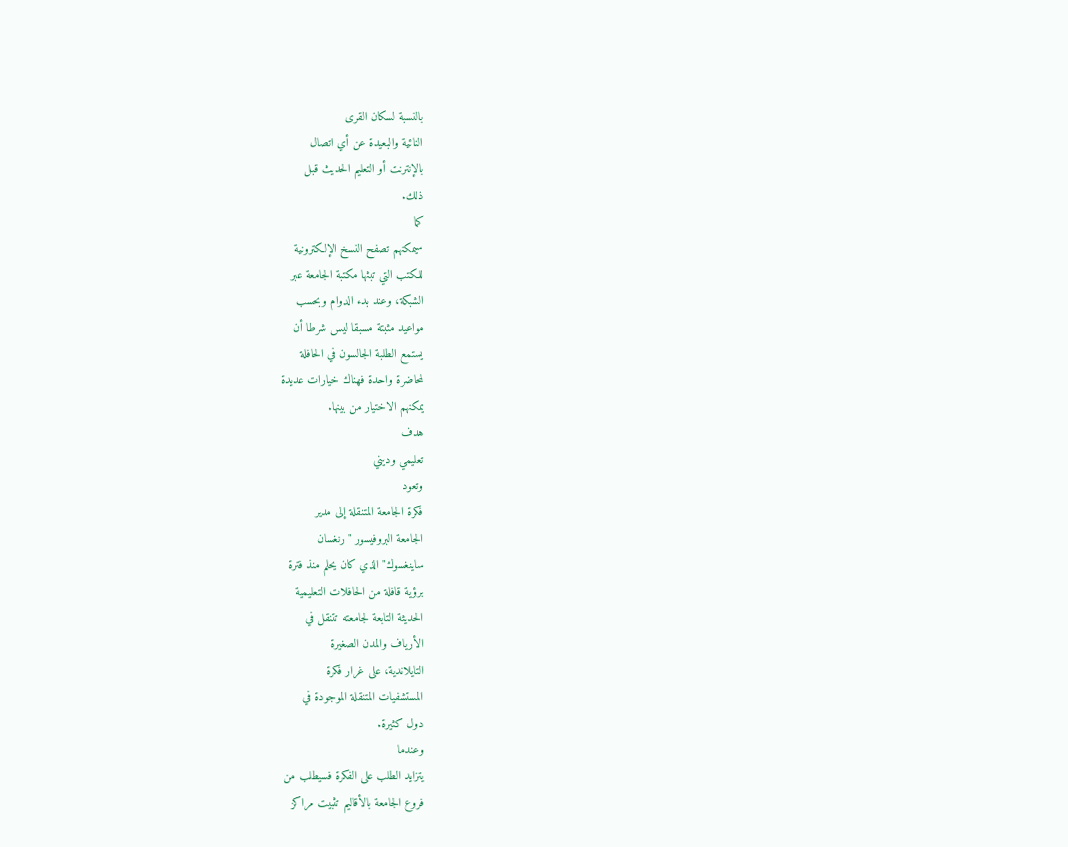بالنسبة لسكان القرى
النائية والبعيدة عن أي اتصال
بالإنترنت أو التعليم الحديث قبل
ذلك.
كما
سيمكنهم تصفح النسخ الإلكترونية
للكتب التي تبثها مكتبة الجامعة عبر
الشبكة، وعند بدء الدوام وبحسب
مواعيد مثبتة مسبقا ليس شرطا أن
يستمع الطلبة الجالسون في الحافلة
لمحاضرة واحدة فهناك خيارات عديدة
يمكنهم الاختيار من بينها.
هدف
تعليمي وديني
وتعود
فكرة الجامعة المتنقلة إلى مدير
الجامعة البروفيسور "رنغسان
ساينغسوك" الذي كان يحلم منذ فترة
برؤية قافلة من الحافلات التعليمية
الحديثة التابعة لجامعته تتنقل في
الأرياف والمدن الصغيرة
التايلاندية، على غرار فكرة
المستشفيات المتنقلة الموجودة في
دول كثيرة.
وعندما
يتزايد الطلب على الفكرة فسيطلب من
فروع الجامعة بالأقاليم تثبيت مراكز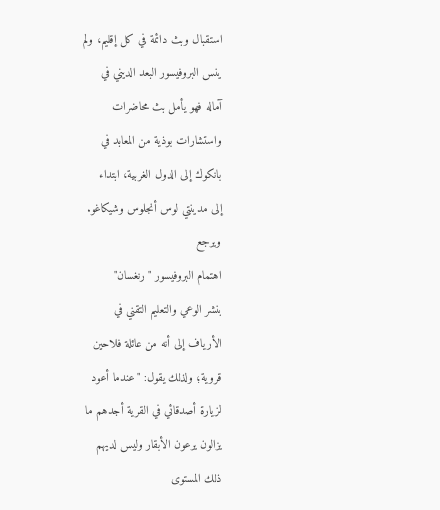استقبال وبث دائمة في كل إقليم، ولم
ينس البروفيسور البعد الديني في
آماله فهو يأمل بث محاضرات
واستشارات بوذية من المعابد في
بانكوك إلى الدول الغربية، ابتداء
إلى مدينتي لوس أنجلوس وشيكاغو.
ويرجع
اهتمام البروفيسور "رنغسان"
بنشر الوعي والتعليم التقني في
الأرياف إلى أنه من عائلة فلاحين
قروية؛ ولذلك يقول: "عندما أعود
لزيارة أصدقائي في القرية أجدهم ما
يزالون يرعون الأبقار وليس لديهم
ذلك المستوى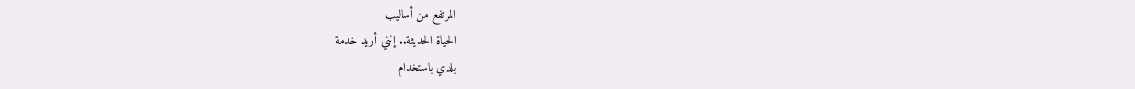المرتفع من أساليب
الحياة الحديثة.. إنني أريد خدمة
بلدي باستخدام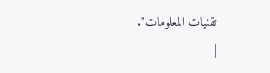تقنيات المعلومات".
|